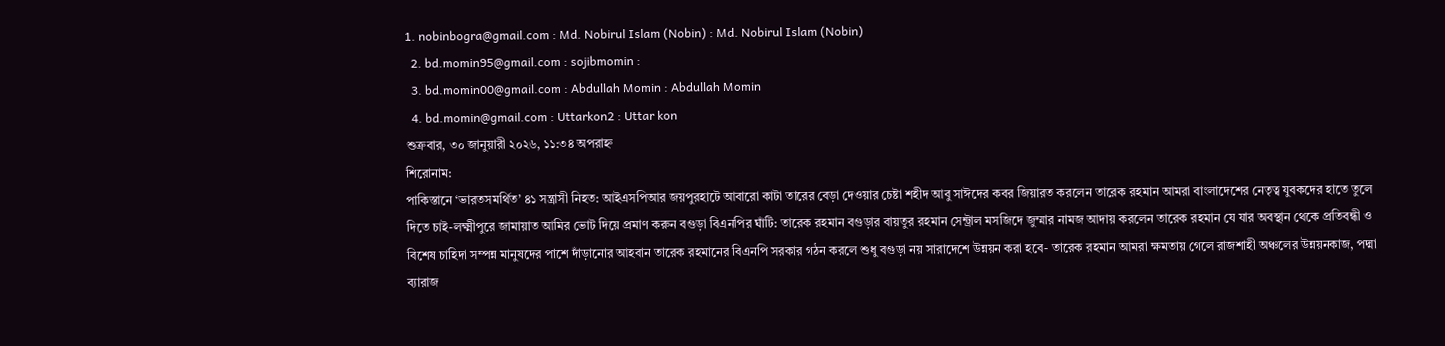1. nobinbogra@gmail.com : Md. Nobirul Islam (Nobin) : Md. Nobirul Islam (Nobin)
  2. bd.momin95@gmail.com : sojibmomin :
  3. bd.momin00@gmail.com : Abdullah Momin : Abdullah Momin
  4. bd.momin@gmail.com : Uttarkon2 : Uttar kon
শুক্রবার, ৩০ জানুয়ারী ২০২৬, ১১:৩৪ অপরাহ্ন
শিরোনাম:
পাকিস্তানে ‘ভারতসমর্থিত’ ৪১ সন্ত্রাসী নিহত: আইএসপিআর জয়পুরহাটে আবারো কাটা তারের বেড়া দেওয়ার চেষ্টা শহীদ আবু সাঈদের কবর জিয়ারত করলেন তারেক রহমান আমরা বাংলাদেশের নেতৃত্ব যুবকদের হাতে তুলে দিতে চাই-লক্ষ্মীপুরে জামায়াত আমির ভোট দিয়ে প্রমাণ করুন বগুড়া বিএনপির ঘাঁটি: তারেক রহমান বগুড়ার বায়তুর রহমান সেন্ট্রাল মসজিদে জুম্মার নামজ আদায় করলেন তারেক রহমান যে যার অবস্থান থেকে প্রতিবন্ধী ও বিশেষ চাহিদা সম্পন্ন মানুষদের পাশে দাঁড়ানোর আহবান তারেক রহমানের বিএনপি সরকার গঠন করলে শুধু বগুড়া নয় সারাদেশে উন্নয়ন করা হবে- তারেক রহমান আমরা ক্ষমতায় গেলে রাজশাহী অঞ্চলের উন্নয়নকাজ, পদ্মা ব্যারাজ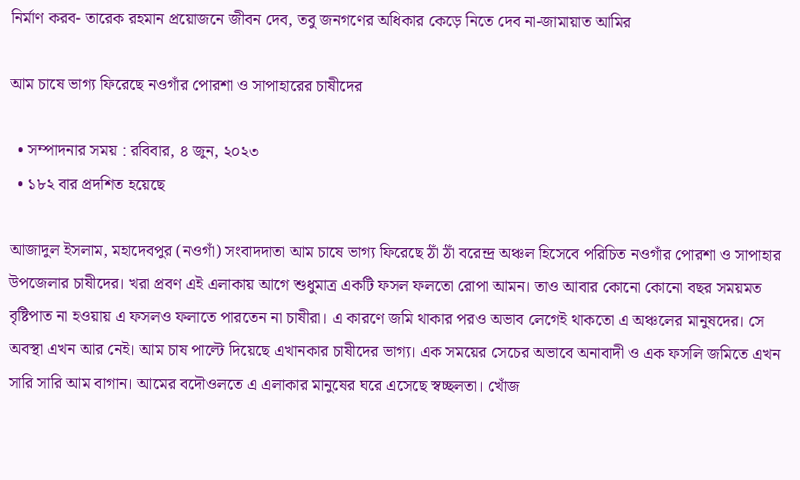নির্মাণ করব- তারেক রহমান প্রয়োজনে জীবন দেব, তবু জনগণের অধিকার কেড়ে নিতে দেব না-জামায়াত আমির

আম চাষে ভাগ্য ফিরেছে নওগাঁর পোরশা ও সাপাহারের চাষীদের

  • সম্পাদনার সময় : রবিবার, ৪ জুন, ২০২৩
  • ১৮২ বার প্রদশিত হয়েছে

আজাদুল ইসলাম, মহাদেবপুর (নওগাঁ) সংবাদদাতা আম চাষে ভাগ্য ফিরেছে ঠাঁ ঠাঁ বরেন্দ্র অঞ্চল হিসেবে পরিচিত নওগাঁর পোরশা ও সাপাহার উপজেলার চাষীদের। খরা প্রবণ এই এলাকায় আগে শুধুমাত্র একটি ফসল ফলতো রোপা আমন। তাও আবার কোনো কোনো বছর সময়মত বৃষ্টিপাত না হওয়ায় এ ফসলও ফলাতে পারতেন না চাষীরা। এ কারণে জমি থাকার পরও অভাব লেগেই থাকতো এ অঞ্চলের মানুষদের। সে অবস্থা এখন আর নেই। আম চাষ পাল্টে দিয়েছে এখানকার চাষীদের ভাগ্য। এক সময়ের সেচের অভাবে অনাবাদী ও এক ফসলি জমিতে এখন সারি সারি আম বাগান। আমের বদৌওলতে এ এলাকার মানুষের ঘরে এসেছে স্বচ্ছলতা। খোঁজ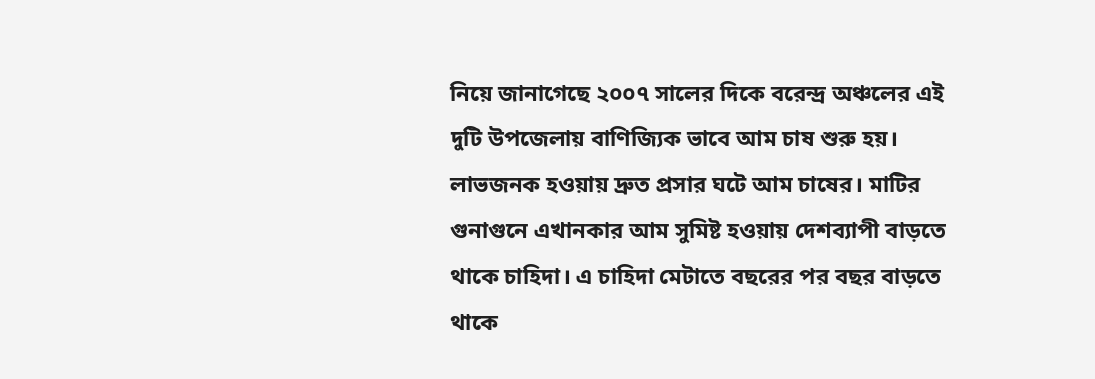নিয়ে জানাগেছে ২০০৭ সালের দিকে বরেন্দ্র অঞ্চলের এই দুটি উপজেলায় বাণিজ্যিক ভাবে আম চাষ শুরু হয়। লাভজনক হওয়ায় দ্রুত প্রসার ঘটে আম চাষের। মাটির গুনাগুনে এখানকার আম সুমিষ্ট হওয়ায় দেশব্যাপী বাড়তে থাকে চাহিদা। এ চাহিদা মেটাতে বছরের পর বছর বাড়তে থাকে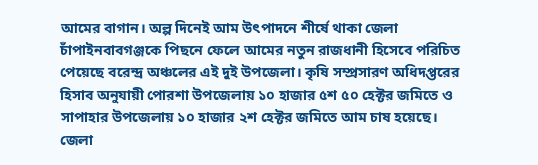আমের বাগান। অল্প দিনেই আম উৎপাদনে শীর্ষে থাকা জেলা চাঁপাইনবাবগঞ্জকে পিছনে ফেলে আমের নতুন রাজধানী হিসেবে পরিচিত পেয়েছে বরেন্দ্র অঞ্চলের এই দুই উপজেলা। কৃষি সম্প্রসারণ অধিদপ্তরের হিসাব অনুযায়ী পোরশা উপজেলায় ১০ হাজার ৫শ ৫০ হেক্টর জমিতে ও সাপাহার উপজেলায় ১০ হাজার ২শ হেক্টর জমিতে আম চাষ হয়েছে। জেলা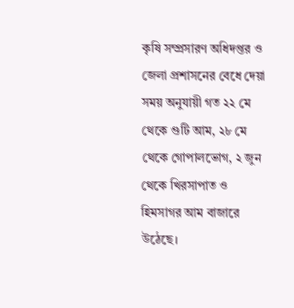কৃষি সম্প্রসারণ অধিদপ্তর ও জেলা প্রশাসনের বেধে দেয়া সময় অনুযায়ী গত ২২ মে থেকে গুটি আম, ২৮ মে থেকে গোপালভোগ, ২ জুন থেকে খিরসাপাত ও হিমসাগর আম বাজারে উঠেছে।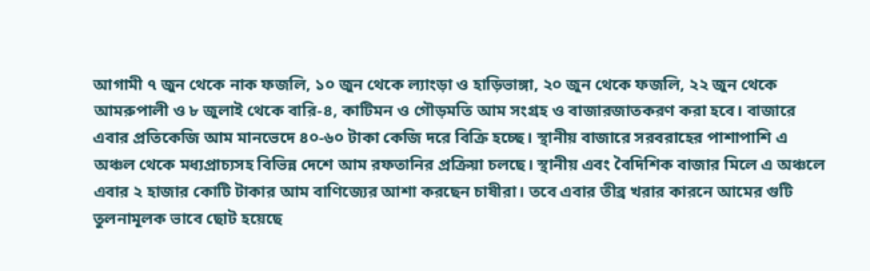আগামী ৭ জুন থেকে নাক ফজলি, ১০ জুন থেকে ল্যাংড়া ও হাড়িভাঙ্গা, ২০ জুন থেকে ফজলি, ২২ জুন থেকে আমরুপালী ও ৮ জুলাই থেকে বারি-৪, কাটিমন ও গৌড়মতি আম সংগ্রহ ও বাজারজাতকরণ করা হবে। বাজারে এবার প্রতিকেজি আম মানভেদে ৪০-৬০ টাকা কেজি দরে বিক্রি হচ্ছে। স্থানীয় বাজারে সরবরাহের পাশাপাশি এ অঞ্চল থেকে মধ্যপ্রাচ্যসহ বিভিন্ন দেশে আম রফতানির প্রক্রিয়া চলছে। স্থানীয় এবং বৈদিশিক বাজার মিলে এ অঞ্চলে এবার ২ হাজার কোটি টাকার আম বাণিজ্যের আশা করছেন চাষীরা। তবে এবার তীব্র খরার কারনে আমের গুটি তুলনামূলক ভাবে ছোট হয়েছে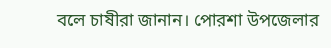বলে চাষীরা জানান। পোরশা উপজেলার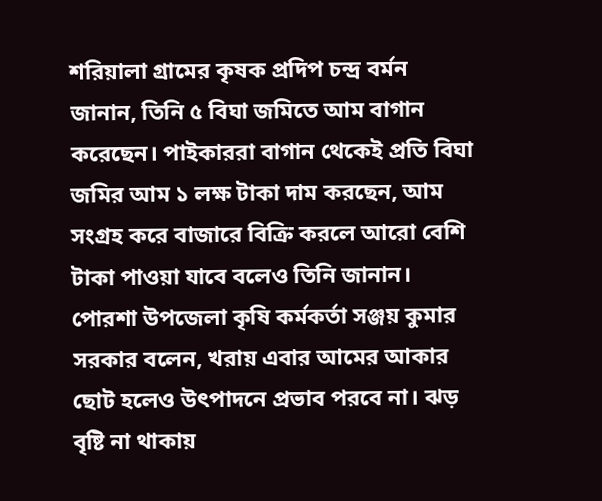শরিয়ালা গ্রামের কৃষক প্রদিপ চন্দ্র বর্মন জানান, তিনি ৫ বিঘা জমিতে আম বাগান করেছেন। পাইকাররা বাগান থেকেই প্রতি বিঘা জমির আম ১ লক্ষ টাকা দাম করছেন, আম সংগ্রহ করে বাজারে বিক্রি করলে আরো বেশি টাকা পাওয়া যাবে বলেও তিনি জানান। পোরশা উপজেলা কৃষি কর্মকর্তা সঞ্জয় কুমার সরকার বলেন, খরায় এবার আমের আকার ছোট হলেও উৎপাদনে প্রভাব পরবে না। ঝড় বৃষ্টি না থাকায়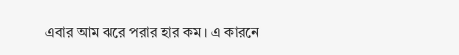এবার আম ঝরে পরার হার কম। এ কারনে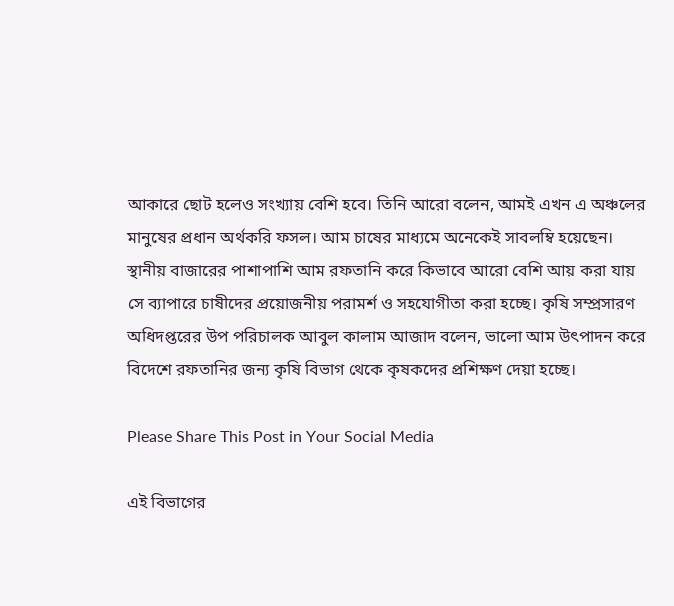আকারে ছোট হলেও সংখ্যায় বেশি হবে। তিনি আরো বলেন, আমই এখন এ অঞ্চলের মানুষের প্রধান অর্থকরি ফসল। আম চাষের মাধ্যমে অনেকেই সাবলম্বি হয়েছেন। স্থানীয় বাজারের পাশাপাশি আম রফতানি করে কিভাবে আরো বেশি আয় করা যায় সে ব্যাপারে চাষীদের প্রয়োজনীয় পরামর্শ ও সহযোগীতা করা হচ্ছে। কৃষি সম্প্রসারণ অধিদপ্তরের উপ পরিচালক আবুল কালাম আজাদ বলেন, ভালো আম উৎপাদন করে বিদেশে রফতানির জন্য কৃষি বিভাগ থেকে কৃষকদের প্রশিক্ষণ দেয়া হচ্ছে।

Please Share This Post in Your Social Media

এই বিভাগের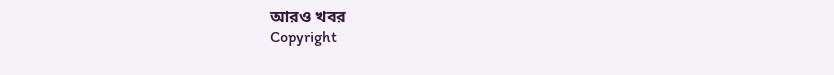আরও খবর
Copyright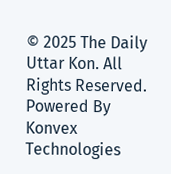© 2025 The Daily Uttar Kon. All Rights Reserved.
Powered By Konvex Technologies